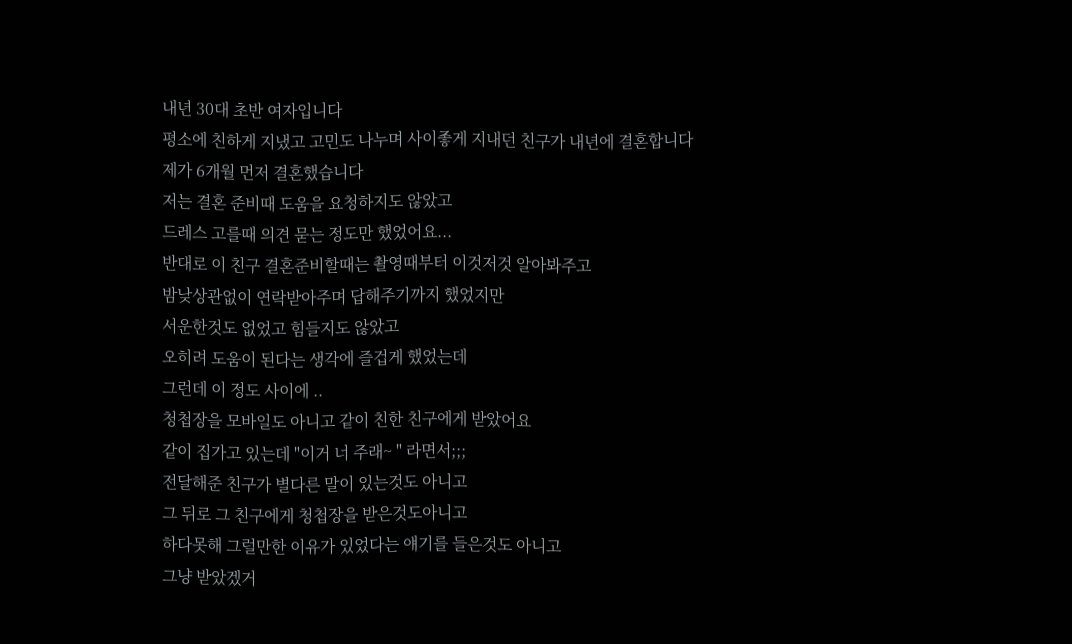내년 30대 초반 여자입니다
평소에 친하게 지냈고 고민도 나누며 사이좋게 지내던 친구가 내년에 결혼합니다
제가 6개월 먼저 결혼했습니다
저는 결혼 준비때 도움을 요청하지도 않았고
드레스 고를때 의견 묻는 정도만 했었어요...
반대로 이 친구 결혼준비할때는 촬영때부터 이것저것 알아봐주고
밤낮상관없이 연락받아주며 답해주기까지 했었지만
서운한것도 없었고 힘들지도 않았고
오히려 도움이 된다는 생각에 즐겁게 했었는데
그런데 이 정도 사이에 ..
청첩장을 모바일도 아니고 같이 친한 친구에게 받았어요
같이 집가고 있는데 "이거 너 주래~ " 라면서;;;
전달해준 친구가 별다른 말이 있는것도 아니고
그 뒤로 그 친구에게 청첩장을 받은것도아니고
하다못해 그럴만한 이유가 있었다는 얘기를 들은것도 아니고
그냥 받았겠거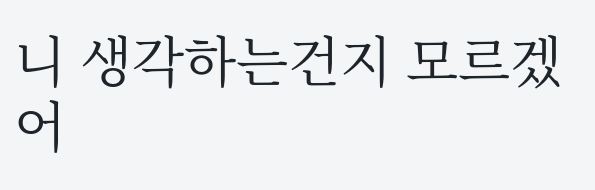니 생각하는건지 모르겠어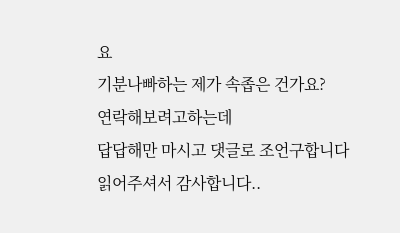요
기분나빠하는 제가 속좁은 건가요?
연락해보려고하는데
답답해만 마시고 댓글로 조언구합니다
읽어주셔서 감사합니다..